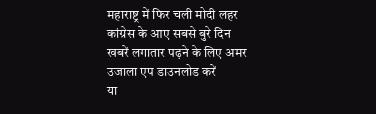महाराष्ट्र में फिर चली मोदी लहर कांग्रेस के आए सबसे बुरे दिन
खबरें लगातार पढ़ने के लिए अमर उजाला एप डाउनलोड करें
या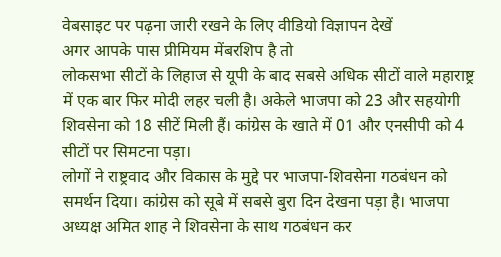वेबसाइट पर पढ़ना जारी रखने के लिए वीडियो विज्ञापन देखें
अगर आपके पास प्रीमियम मेंबरशिप है तो
लोकसभा सीटों के लिहाज से यूपी के बाद सबसे अधिक सीटों वाले महाराष्ट्र में एक बार फिर मोदी लहर चली है। अकेले भाजपा को 23 और सहयोगी शिवसेना को 18 सीटें मिली हैं। कांग्रेस के खाते में 01 और एनसीपी को 4 सीटों पर सिमटना पड़ा।
लोगों ने राष्ट्रवाद और विकास के मुद्दे पर भाजपा-शिवसेना गठबंधन को समर्थन दिया। कांग्रेस को सूबे में सबसे बुरा दिन देखना पड़ा है। भाजपा अध्यक्ष अमित शाह ने शिवसेना के साथ गठबंधन कर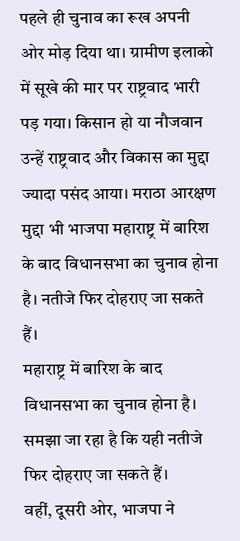पहले ही चुनाव का रूख अपनी ओर मोड़ दिया था। ग्रामीण इलाको में सूखे की मार पर राष्ट्रवाद भारी पड़ गया। किसान हो या नौजवान उन्हें राष्ट्रवाद और विकास का मुद्दा ज्यादा पसंद आया। मराठा आरक्षण मुद्दा भी भाजपा महाराष्ट्र में बारिश के बाद विधानसभा का चुनाव होना है। नतीजे फिर दोहराए जा सकते हैं।
महाराष्ट्र में बारिश के बाद विधानसभा का चुनाव होना है। समझा जा रहा है कि यही नतीजे फिर दोहराए जा सकते हैं।
वहीं, दूसरी ओर, भाजपा ने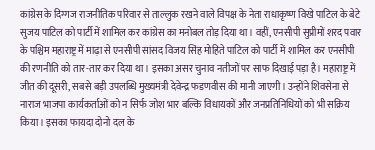कांग्रेस के दिग्गज राजनीतिक परिवार से ताल्लुक रखने वाले विपक्ष के नेता राधाकृष्ण विखे पाटिल के बेटे सुजय पाटिल को पार्टी में शामिल कर कांग्रेस का मनोबल तोड़ दिया था। वहीं, एनसीपी सुप्रीमों शरद पवार के पश्चिम महाराष्ट्र में माढ़ा से एनसीपी सांसद विजय सिंह मोहिते पाटिल को पार्टी में शामिल कर एनसीपी की रणनीति को तार-तार कर दिया था। इसका असर चुनाव नतीजों पर साफ दिखाई पड़ा है। महाराष्ट्र में जीत की दूसरी, सबसे बड़ी उपलब्धि मुख्यमंत्री देवेन्द्र फडणवीस की मानी जाएगी। उन्होंने शिवसेना से नाराज भाजपा कार्यकर्ताओं को न सिर्फ जोश भार बल्कि विधायकों और जनप्रतिनिधियों को भी सक्रिय किया। इसका फायदा दोनो दल के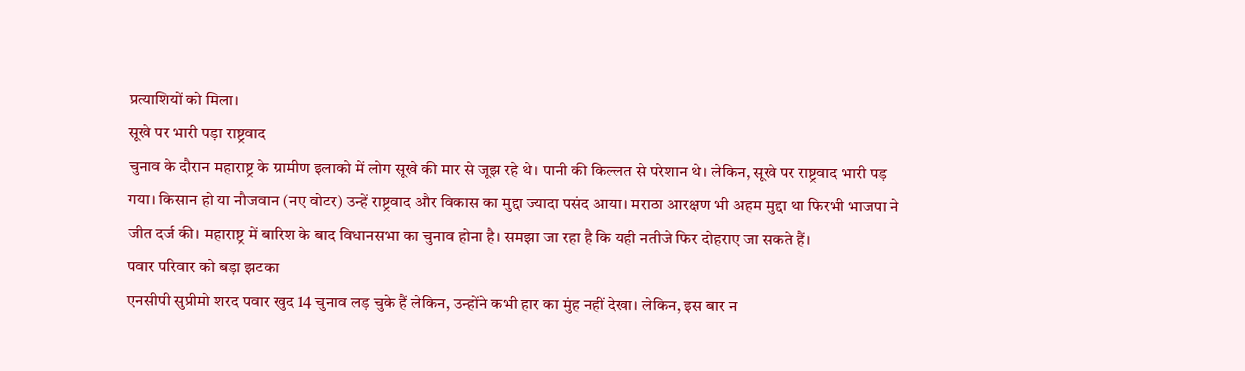प्रत्याशियों को मिला।
सूखे पर भारी पड़ा राष्ट्रवाद
चुनाव के दौरान महाराष्ट्र के ग्रामीण इलाको में लोग सूखे की मार से जूझ रहे थे। पानी की किल्लत से परेशान थे। लेकिन, सूखे पर राष्ट्रवाद भारी पड़ गया। किसान हो या नौजवान (नए वोटर) उन्हें राष्ट्रवाद और विकास का मुद्दा ज्यादा पसंद आया। मराठा आरक्षण भी अहम मुद्दा था फिरभी भाजपा ने जीत दर्ज की। महाराष्ट्र में बारिश के बाद विधानसभा का चुनाव होना है। समझा जा रहा है कि यही नतीजे फिर दोहराए जा सकते हैं।
पवार परिवार को बड़ा झटका
एनसीपी सुप्रीमो शरद पवार खुद 14 चुनाव लड़ चुके हैं लेकिन, उन्होंने कभी हार का मुंह नहीं देखा। लेकिन, इस बार न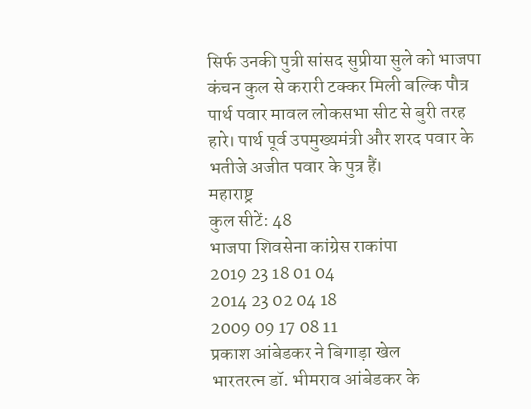सिर्फ उनकी पुत्री सांसद सुप्रीया सुले को भाजपा कंचन कुल से करारी टक्कर मिली बल्कि पौत्र पार्थ पवार मावल लोकसभा सीट से बुरी तरह हारे। पार्थ पूर्व उपमुख्यमंत्री और शरद पवार के भतीजे अजीत पवार के पुत्र हैं।
महाराष्ट्र
कुल सीटें: 48
भाजपा शिवसेना कांग्रेस राकांपा
2019 23 18 01 04
2014 23 02 04 18
2009 09 17 08 11
प्रकाश आंबेडकर ने बिगाड़ा खेल
भारतरत्न डॉ. भीमराव आंबेडकर के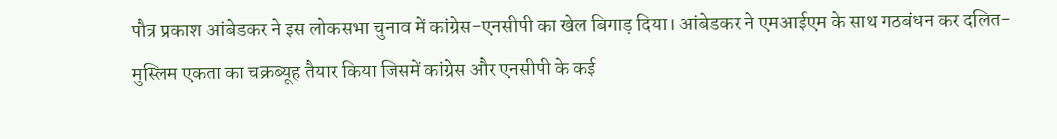पौत्र प्रकाश आंबेडकर ने इस लोकसभा चुनाव में कांग्रेस-एनसीपी का खेल बिगाड़ दिया। आंबेडकर ने एमआईएम के साथ गठबंधन कर दलित-मुस्लिम एकता का चक्रब्यूह तैयार किया जिसमें कांग्रेस और एनसीपी के कई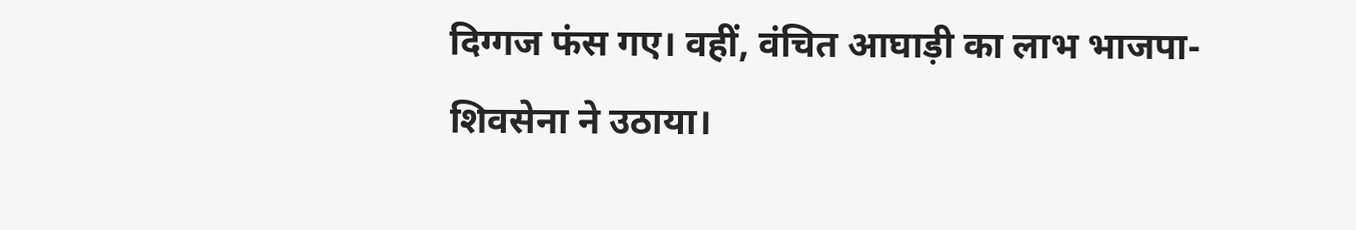दिग्गज फंस गए। वहीं, वंचित आघाड़ी का लाभ भाजपा-शिवसेना ने उठाया।